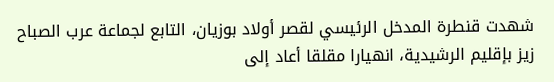شهدت قنطرة المدخل الرئيسي لقصر أولاد بوزيان، التابع لجماعة عرب الصباح زيز بإقليم الرشيدية، انهيارا مقلقا أعاد إلى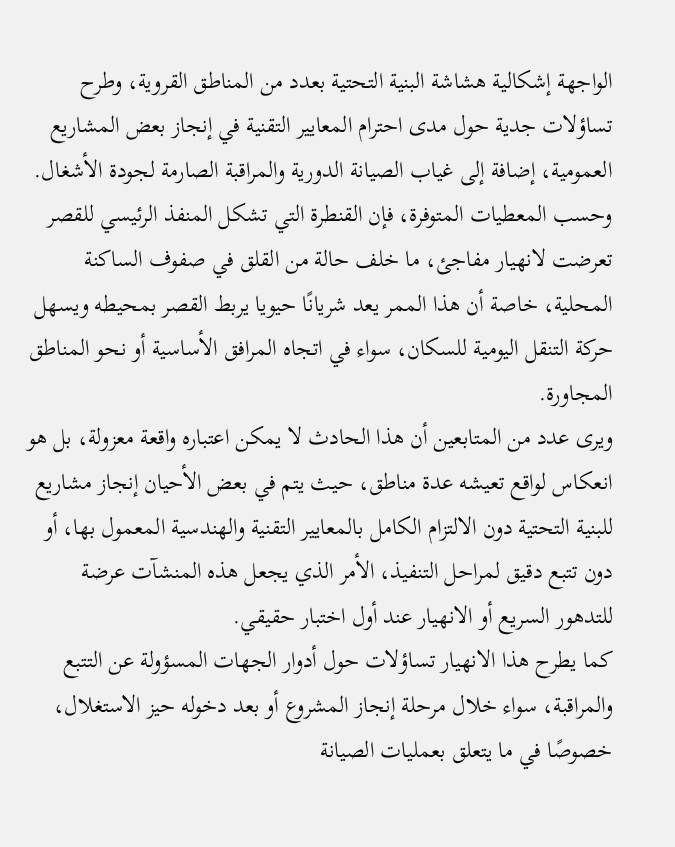الواجهة إشكالية هشاشة البنية التحتية بعدد من المناطق القروية، وطرح تساؤلات جدية حول مدى احترام المعايير التقنية في إنجاز بعض المشاريع العمومية، إضافة إلى غياب الصيانة الدورية والمراقبة الصارمة لجودة الأشغال.
وحسب المعطيات المتوفرة، فإن القنطرة التي تشكل المنفذ الرئيسي للقصر تعرضت لانهيار مفاجئ، ما خلف حالة من القلق في صفوف الساكنة المحلية، خاصة أن هذا الممر يعد شريانًا حيويا يربط القصر بمحيطه ويسهل حركة التنقل اليومية للسكان، سواء في اتجاه المرافق الأساسية أو نحو المناطق المجاورة.
ويرى عدد من المتابعين أن هذا الحادث لا يمكن اعتباره واقعة معزولة، بل هو انعكاس لواقع تعيشه عدة مناطق، حيث يتم في بعض الأحيان إنجاز مشاريع للبنية التحتية دون الالتزام الكامل بالمعايير التقنية والهندسية المعمول بها، أو دون تتبع دقيق لمراحل التنفيذ، الأمر الذي يجعل هذه المنشآت عرضة للتدهور السريع أو الانهيار عند أول اختبار حقيقي.
كما يطرح هذا الانهيار تساؤلات حول أدوار الجهات المسؤولة عن التتبع والمراقبة، سواء خلال مرحلة إنجاز المشروع أو بعد دخوله حيز الاستغلال، خصوصًا في ما يتعلق بعمليات الصيانة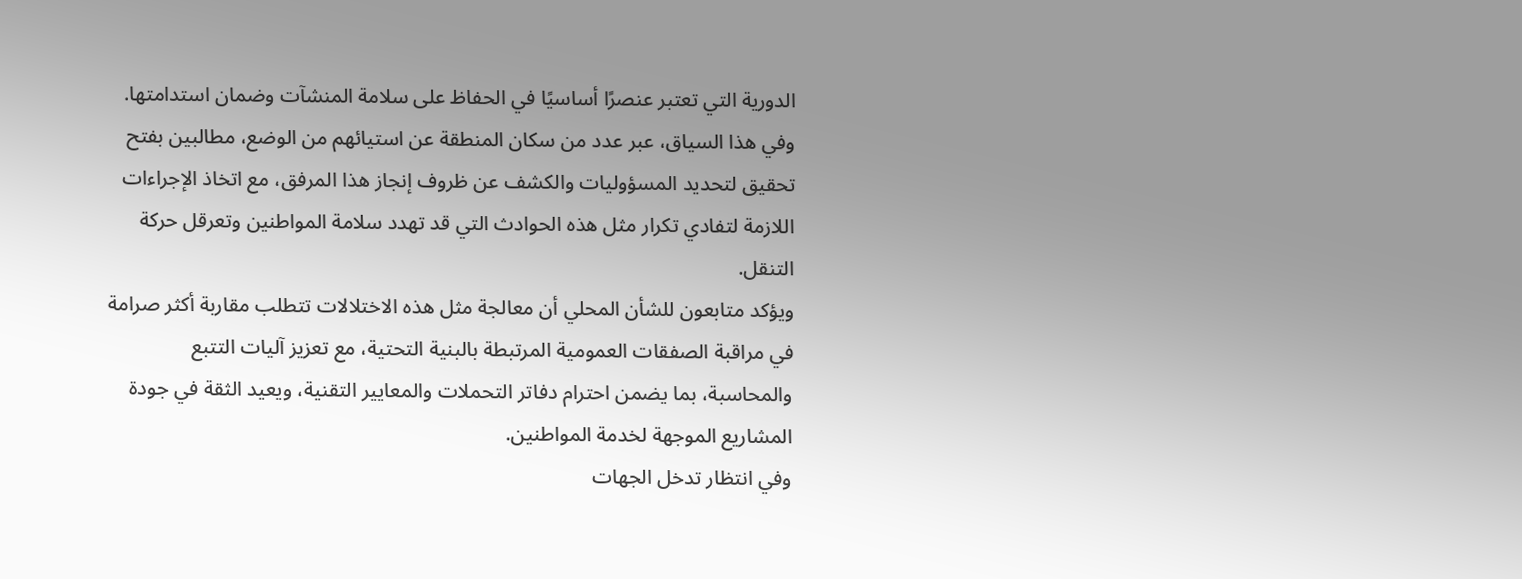الدورية التي تعتبر عنصرًا أساسيًا في الحفاظ على سلامة المنشآت وضمان استدامتها.
وفي هذا السياق، عبر عدد من سكان المنطقة عن استيائهم من الوضع، مطالبين بفتح تحقيق لتحديد المسؤوليات والكشف عن ظروف إنجاز هذا المرفق، مع اتخاذ الإجراءات اللازمة لتفادي تكرار مثل هذه الحوادث التي قد تهدد سلامة المواطنين وتعرقل حركة التنقل.
ويؤكد متابعون للشأن المحلي أن معالجة مثل هذه الاختلالات تتطلب مقاربة أكثر صرامة في مراقبة الصفقات العمومية المرتبطة بالبنية التحتية، مع تعزيز آليات التتبع والمحاسبة، بما يضمن احترام دفاتر التحملات والمعايير التقنية، ويعيد الثقة في جودة المشاريع الموجهة لخدمة المواطنين.
وفي انتظار تدخل الجهات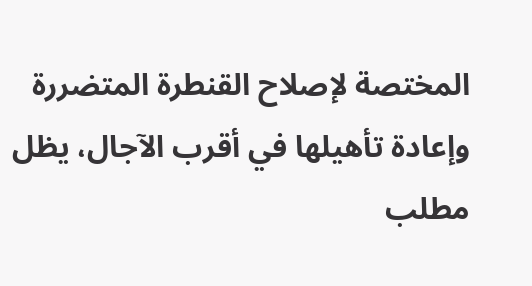المختصة لإصلاح القنطرة المتضررة وإعادة تأهيلها في أقرب الآجال، يظل مطلب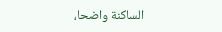الساكنة واضحا،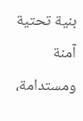بنية تحتية آمنة ومستدامة،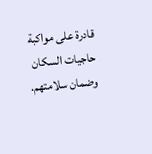قادرة على مواكبة حاجيات السكان وضمان سلامتهم.